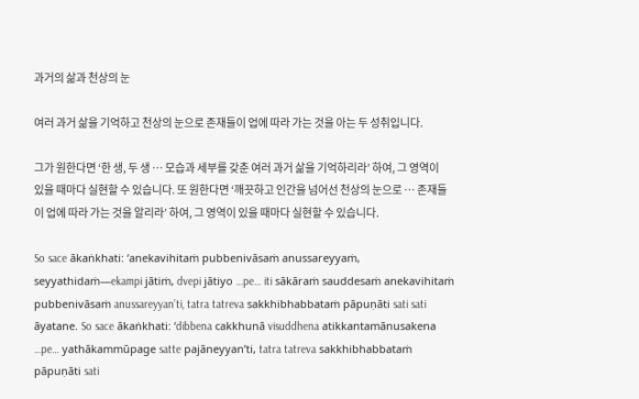과거의 삶과 천상의 눈

여러 과거 삶을 기억하고 천상의 눈으로 존재들이 업에 따라 가는 것을 아는 두 성취입니다.

그가 원한다면 ‘한 생, 두 생 … 모습과 세부를 갖춘 여러 과거 삶을 기억하리라’ 하여, 그 영역이 있을 때마다 실현할 수 있습니다. 또 원한다면 ‘깨끗하고 인간을 넘어선 천상의 눈으로 … 존재들이 업에 따라 가는 것을 알리라’ 하여, 그 영역이 있을 때마다 실현할 수 있습니다.

So sace ākaṅkhati: ‘anekavihitaṁ pubbenivāsaṁ anussareyyaṁ, seyyathidaṁ—ekampi jātiṁ, dvepi jātiyo …pe… iti sākāraṁ sauddesaṁ anekavihitaṁ pubbenivāsaṁ anussareyyan’ti, tatra tatreva sakkhibhabbataṁ pāpuṇāti sati sati āyatane. So sace ākaṅkhati: ‘dibbena cakkhunā visuddhena atikkantamānusakena …pe… yathākammūpage satte pajāneyyan’ti, tatra tatreva sakkhibhabbataṁ pāpuṇāti sati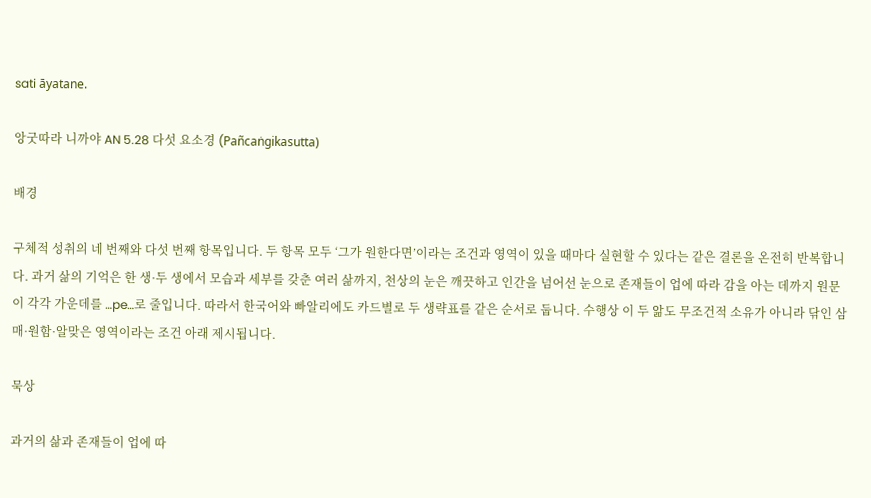sati āyatane.

앙굿따라 니까야 AN 5.28 다섯 요소경 (Pañcaṅgikasutta)

배경

구체적 성취의 네 번째와 다섯 번째 항목입니다. 두 항목 모두 ‘그가 원한다면’이라는 조건과 영역이 있을 때마다 실현할 수 있다는 같은 결론을 온전히 반복합니다. 과거 삶의 기억은 한 생·두 생에서 모습과 세부를 갖춘 여러 삶까지, 천상의 눈은 깨끗하고 인간을 넘어선 눈으로 존재들이 업에 따라 감을 아는 데까지 원문이 각각 가운데를 …pe…로 줄입니다. 따라서 한국어와 빠알리에도 카드별로 두 생략표를 같은 순서로 둡니다. 수행상 이 두 앎도 무조건적 소유가 아니라 닦인 삼매·원함·알맞은 영역이라는 조건 아래 제시됩니다.

묵상

과거의 삶과 존재들이 업에 따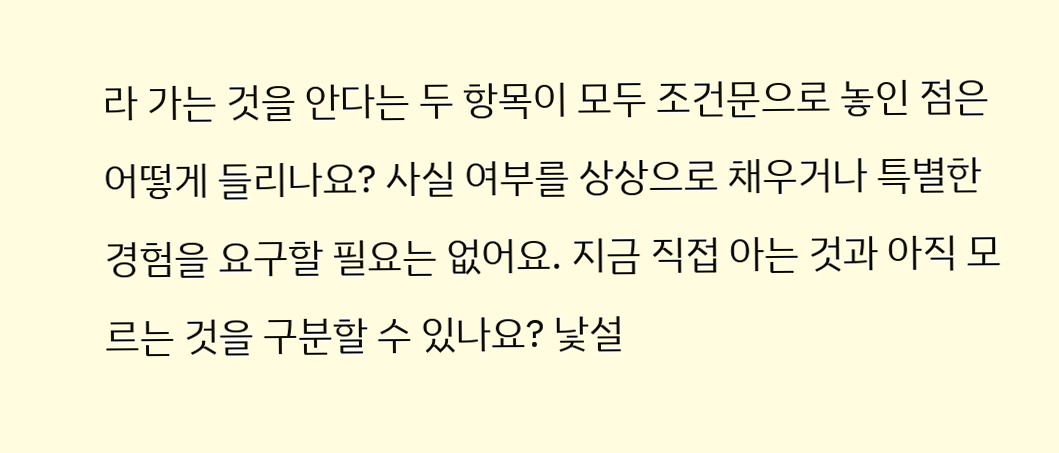라 가는 것을 안다는 두 항목이 모두 조건문으로 놓인 점은 어떻게 들리나요? 사실 여부를 상상으로 채우거나 특별한 경험을 요구할 필요는 없어요. 지금 직접 아는 것과 아직 모르는 것을 구분할 수 있나요? 낯설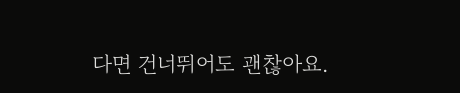다면 건너뛰어도 괜찮아요.